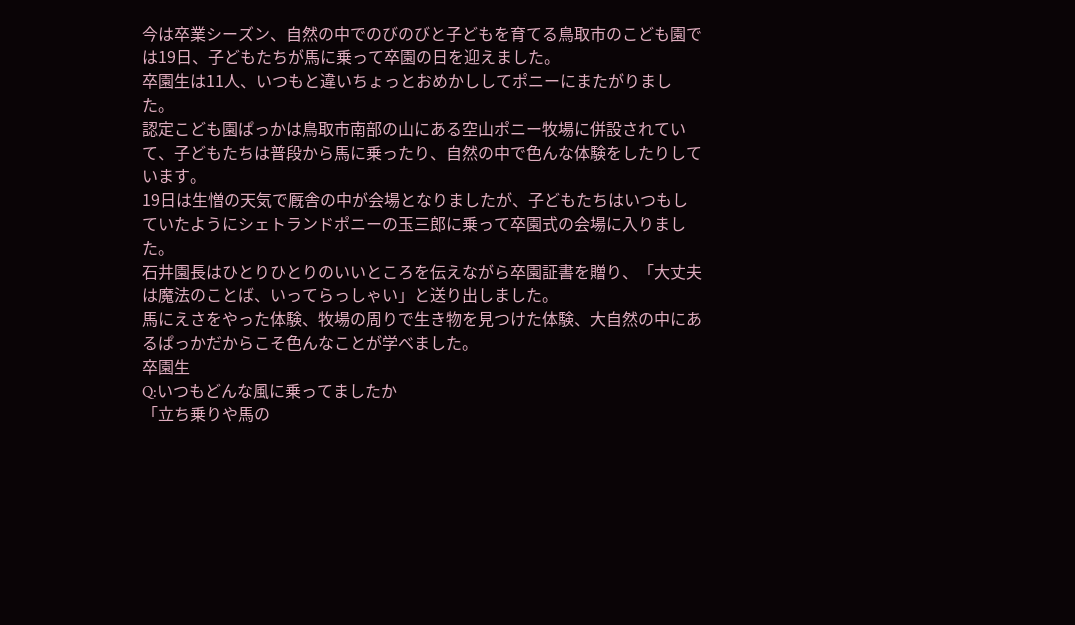今は卒業シーズン、自然の中でのびのびと子どもを育てる鳥取市のこども園では19日、子どもたちが馬に乗って卒園の日を迎えました。
卒園生は11人、いつもと違いちょっとおめかししてポニーにまたがりました。
認定こども園ぱっかは鳥取市南部の山にある空山ポニー牧場に併設されていて、子どもたちは普段から馬に乗ったり、自然の中で色んな体験をしたりしています。
19日は生憎の天気で厩舎の中が会場となりましたが、子どもたちはいつもしていたようにシェトランドポニーの玉三郎に乗って卒園式の会場に入りました。
石井園長はひとりひとりのいいところを伝えながら卒園証書を贈り、「大丈夫は魔法のことば、いってらっしゃい」と送り出しました。
馬にえさをやった体験、牧場の周りで生き物を見つけた体験、大自然の中にあるぱっかだからこそ色んなことが学べました。
卒園生
Q:いつもどんな風に乗ってましたか
「立ち乗りや馬の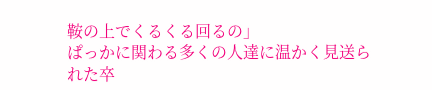鞍の上でくるくる回るの」
ぱっかに関わる多くの人達に温かく見送られた卒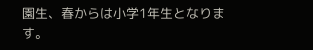園生、春からは小学1年生となります。